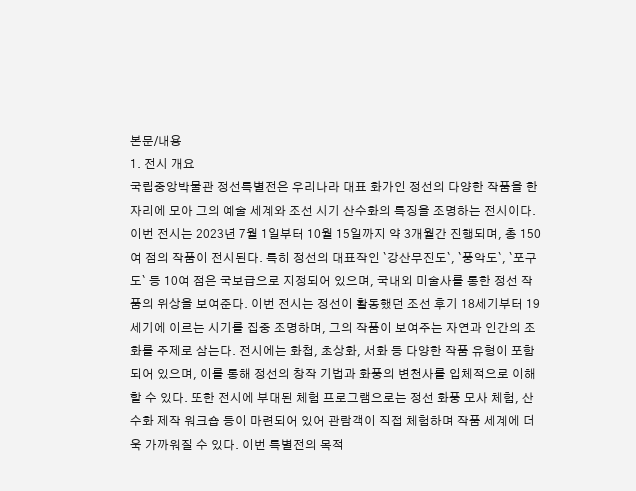본문/내용
1. 전시 개요
국립중앙박물관 정선특별전은 우리나라 대표 화가인 정선의 다양한 작품을 한자리에 모아 그의 예술 세계와 조선 시기 산수화의 특징을 조명하는 전시이다. 이번 전시는 2023년 7월 1일부터 10월 15일까지 약 3개월간 진행되며, 총 150여 점의 작품이 전시된다. 특히 정선의 대표작인 `강산무진도`, `풍악도`, `포구도` 등 10여 점은 국보급으로 지정되어 있으며, 국내외 미술사를 통한 정선 작품의 위상을 보여준다. 이번 전시는 정선이 활동했던 조선 후기 18세기부터 19세기에 이르는 시기를 집중 조명하며, 그의 작품이 보여주는 자연과 인간의 조화를 주제로 삼는다. 전시에는 화첩, 초상화, 서화 등 다양한 작품 유형이 포함되어 있으며, 이를 통해 정선의 창작 기법과 화풍의 변천사를 입체적으로 이해할 수 있다. 또한 전시에 부대된 체험 프로그램으로는 정선 화풍 모사 체험, 산수화 제작 워크숍 등이 마련되어 있어 관람객이 직접 체험하며 작품 세계에 더욱 가까워질 수 있다. 이번 특별전의 목적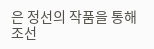은 정선의 작품을 통해 조선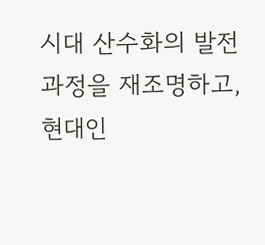시대 산수화의 발전 과정을 재조명하고, 현대인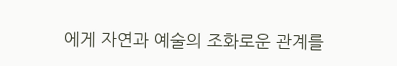에게 자연과 예술의 조화로운 관계를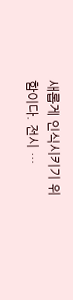새롭게 인식시키기 위함이다. 전시 …